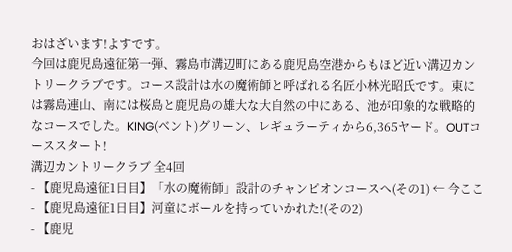おはざいます!よすです。
今回は鹿児島遠征第一弾、霧島市溝辺町にある鹿児島空港からもほど近い溝辺カントリークラブです。コース設計は水の魔術師と呼ばれる名匠小林光昭氏です。東には霧島連山、南には桜島と鹿児島の雄大な大自然の中にある、池が印象的な戦略的なコースでした。KING(ベント)グリーン、レギュラーティから6,365ヤード。OUTコーススタート!
溝辺カントリークラブ 全4回
- 【鹿児島遠征1日目】「水の魔術師」設計のチャンピオンコースへ(その1) ← 今ここ
- 【鹿児島遠征1日目】河童にボールを持っていかれた!(その2)
- 【鹿児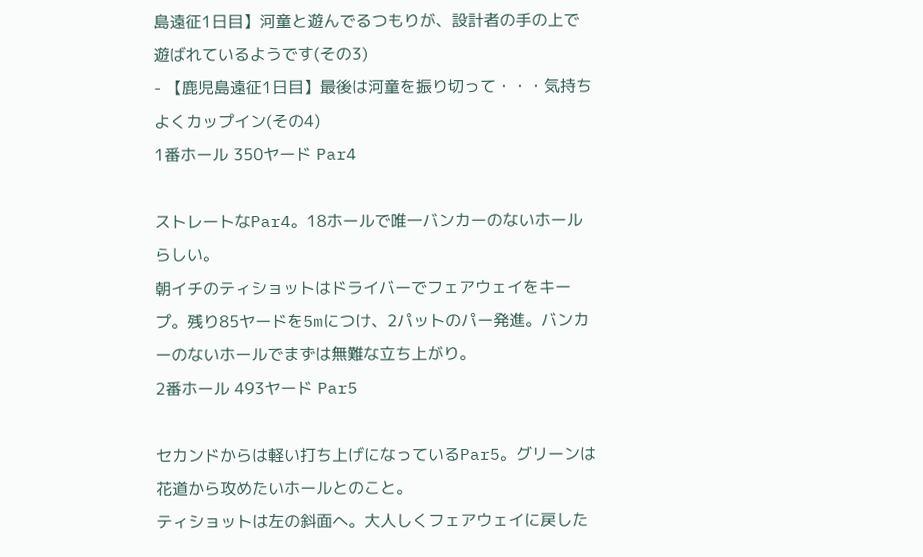島遠征1日目】河童と遊んでるつもりが、設計者の手の上で遊ばれているようです(その3)
- 【鹿児島遠征1日目】最後は河童を振り切って・・・気持ちよくカップイン(その4)
1番ホール 350ヤード Par4

ストレートなPar4。18ホールで唯一バンカーのないホールらしい。
朝イチのティショットはドライバーでフェアウェイをキープ。残り85ヤードを5mにつけ、2パットのパー発進。バンカーのないホールでまずは無難な立ち上がり。
2番ホール 493ヤード Par5

セカンドからは軽い打ち上げになっているPar5。グリーンは花道から攻めたいホールとのこと。
ティショットは左の斜面へ。大人しくフェアウェイに戻した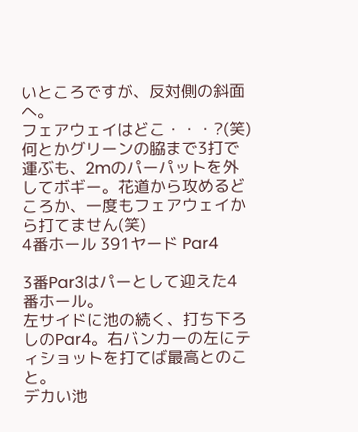いところですが、反対側の斜面へ。
フェアウェイはどこ・・・?(笑)
何とかグリーンの脇まで3打で運ぶも、2mのパーパットを外してボギー。花道から攻めるどころか、一度もフェアウェイから打てません(笑)
4番ホール 391ヤード Par4

3番Par3はパーとして迎えた4番ホール。
左サイドに池の続く、打ち下ろしのPar4。右バンカーの左にティショットを打てば最高とのこと。
デカい池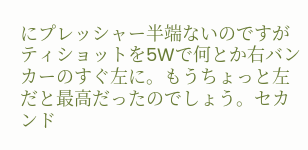にプレッシャー半端ないのですがティショットを5Wで何とか右バンカーのすぐ左に。もうちょっと左だと最高だったのでしょう。セカンド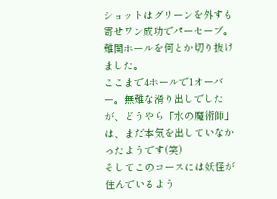ショットはグリーンを外すも寄せワン成功でパーセーブ。難関ホールを何とか切り抜けました。
ここまで4ホールで1オーバー。無難な滑り出しでしたが、どうやら「水の魔術師」は、まだ本気を出していなかったようです(笑)
そしてこのコースには妖怪が住んでいるよう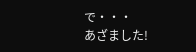で・・・
あざました!